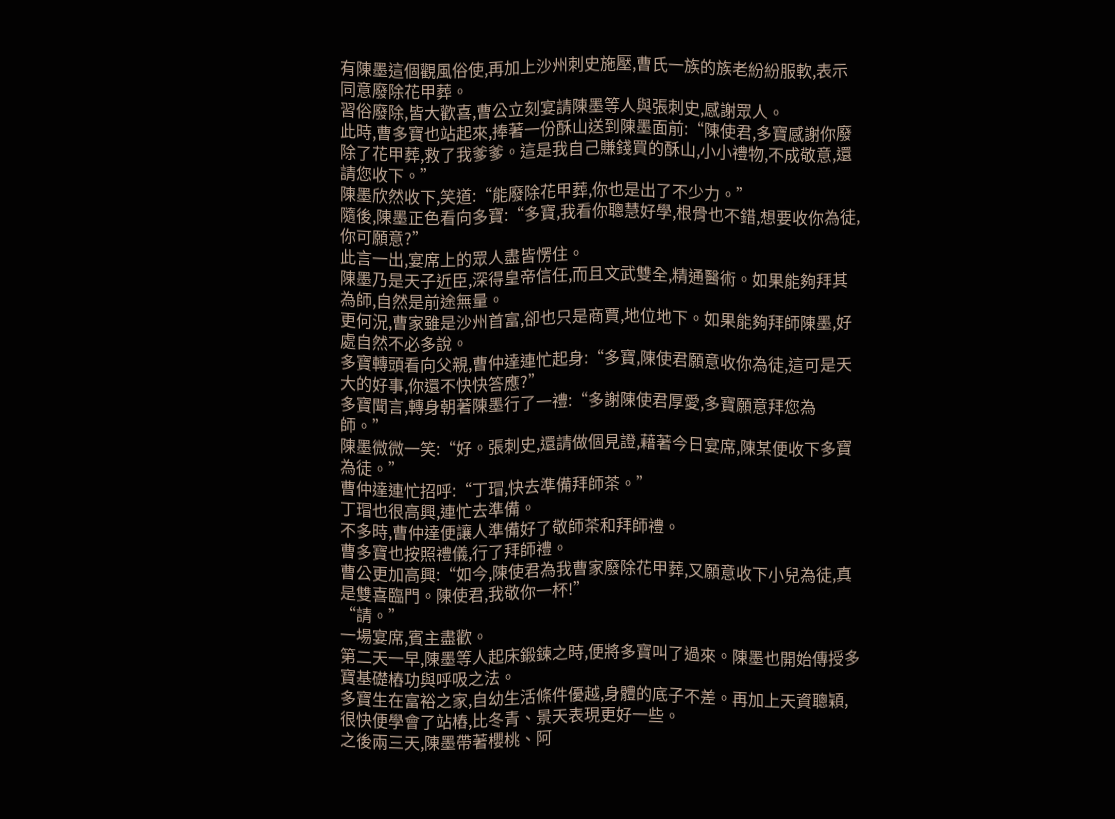有陳墨這個觀風俗使,再加上沙州刺史施壓,曹氏一族的族老紛紛服軟,表示同意廢除花甲葬。
習俗廢除,皆大歡喜,曹公立刻宴請陳墨等人與張刺史,感謝眾人。
此時,曹多寶也站起來,捧著一份酥山送到陳墨面前:“陳使君,多寶感謝你廢除了花甲葬,救了我爹爹。這是我自己賺錢買的酥山,小小禮物,不成敬意,還請您收下。”
陳墨欣然收下,笑道:“能廢除花甲葬,你也是出了不少力。”
隨後,陳墨正色看向多寶:“多寶,我看你聰慧好學,根骨也不錯,想要收你為徒,你可願意?”
此言一出,宴席上的眾人盡皆愣住。
陳墨乃是天子近臣,深得皇帝信任,而且文武雙全,精通醫術。如果能夠拜其為師,自然是前途無量。
更何況,曹家雖是沙州首富,卻也只是商賈,地位地下。如果能夠拜師陳墨,好處自然不必多說。
多寶轉頭看向父親,曹仲達連忙起身:“多寶,陳使君願意收你為徒,這可是天大的好事,你還不快快答應?”
多寶聞言,轉身朝著陳墨行了一禮:“多謝陳使君厚愛,多寶願意拜您為師。”
陳墨微微一笑:“好。張刺史,還請做個見證,藉著今日宴席,陳某便收下多寶為徒。”
曹仲達連忙招呼:“丁瑁,快去準備拜師茶。”
丁瑁也很高興,連忙去準備。
不多時,曹仲達便讓人準備好了敬師茶和拜師禮。
曹多寶也按照禮儀,行了拜師禮。
曹公更加高興:“如今,陳使君為我曹家廢除花甲葬,又願意收下小兒為徒,真是雙喜臨門。陳使君,我敬你一杯!”
“請。”
一場宴席,賓主盡歡。
第二天一早,陳墨等人起床鍛鍊之時,便將多寶叫了過來。陳墨也開始傳授多寶基礎樁功與呼吸之法。
多寶生在富裕之家,自幼生活條件優越,身體的底子不差。再加上天資聰穎,很快便學會了站樁,比冬青、景天表現更好一些。
之後兩三天,陳墨帶著櫻桃、阿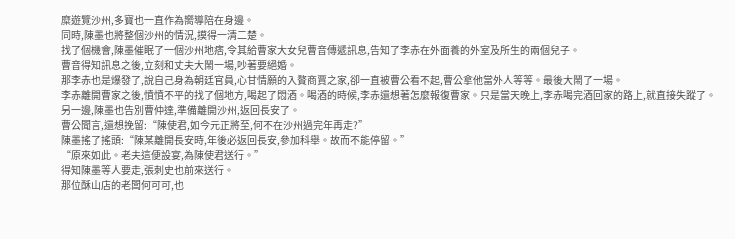糜遊覽沙州,多寶也一直作為嚮導陪在身邊。
同時,陳墨也將整個沙州的情況,摸得一清二楚。
找了個機會,陳墨催眠了一個沙州地痞,令其給曹家大女兒曹音傳遞訊息,告知了李赤在外面養的外室及所生的兩個兒子。
曹音得知訊息之後,立刻和丈夫大鬧一場,吵著要絕婚。
那李赤也是爆發了,說自己身為朝廷官員,心甘情願的入贅商賈之家,卻一直被曹公看不起,曹公拿他當外人等等。最後大鬧了一場。
李赤離開曹家之後,憤憤不平的找了個地方,喝起了悶酒。喝酒的時候,李赤還想著怎麼報復曹家。只是當天晚上,李赤喝完酒回家的路上,就直接失蹤了。
另一邊,陳墨也告別曹仲達,準備離開沙州,返回長安了。
曹公聞言,還想挽留:“陳使君,如今元正將至,何不在沙州過完年再走?”
陳墨搖了搖頭:“陳某離開長安時,年後必返回長安,參加科舉。故而不能停留。”
“原來如此。老夫這便設宴,為陳使君送行。”
得知陳墨等人要走,張刺史也前來送行。
那位酥山店的老闆何可可,也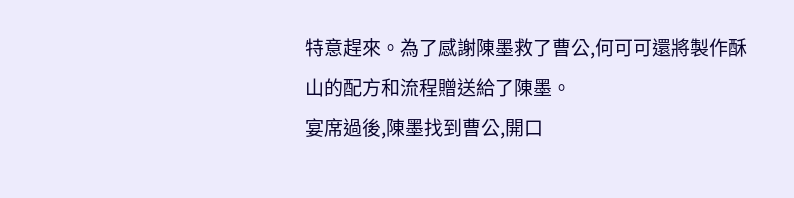特意趕來。為了感謝陳墨救了曹公,何可可還將製作酥山的配方和流程贈送給了陳墨。
宴席過後,陳墨找到曹公,開口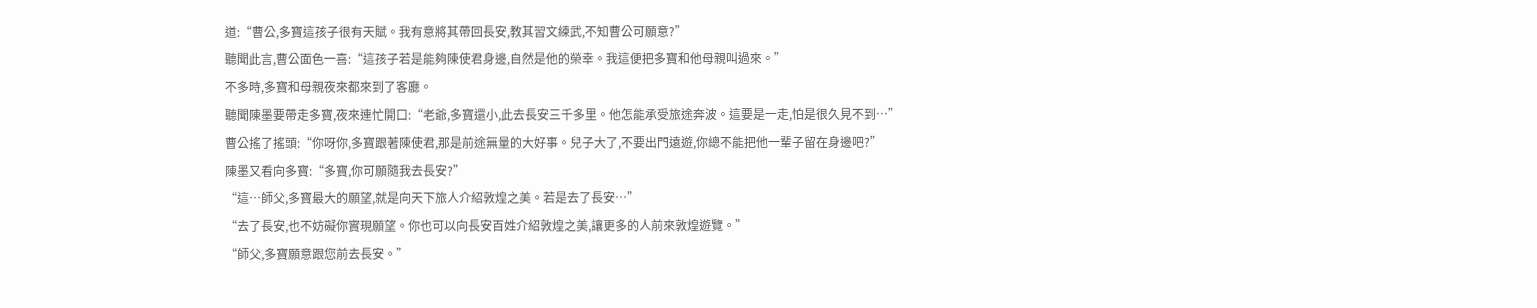道:“曹公,多寶這孩子很有天賦。我有意將其帶回長安,教其習文練武,不知曹公可願意?”
聽聞此言,曹公面色一喜:“這孩子若是能夠陳使君身邊,自然是他的榮幸。我這便把多寶和他母親叫過來。”
不多時,多寶和母親夜來都來到了客廳。
聽聞陳墨要帶走多寶,夜來連忙開口:“老爺,多寶還小,此去長安三千多里。他怎能承受旅途奔波。這要是一走,怕是很久見不到…”
曹公搖了搖頭:“你呀你,多寶跟著陳使君,那是前途無量的大好事。兒子大了,不要出門遠遊,你總不能把他一輩子留在身邊吧?”
陳墨又看向多寶:“多寶,你可願隨我去長安?”
“這…師父,多寶最大的願望,就是向天下旅人介紹敦煌之美。若是去了長安…”
“去了長安,也不妨礙你實現願望。你也可以向長安百姓介紹敦煌之美,讓更多的人前來敦煌遊覽。”
“師父,多寶願意跟您前去長安。”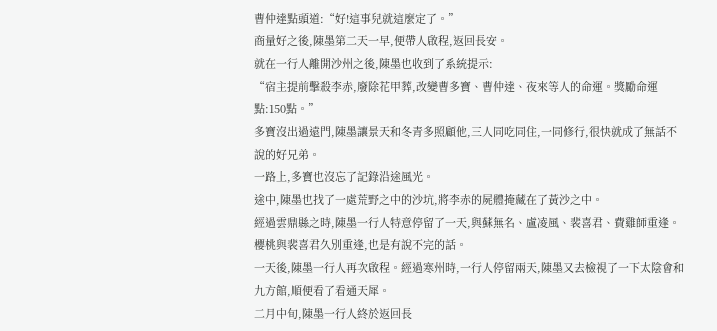曹仲達點頭道:“好!這事兒就這麼定了。”
商量好之後,陳墨第二天一早,便帶人啟程,返回長安。
就在一行人離開沙州之後,陳墨也收到了系統提示:
“宿主提前擊殺李赤,廢除花甲葬,改變曹多寶、曹仲達、夜來等人的命運。獎勵命運點:150點。”
多寶沒出過遠門,陳墨讓景天和冬青多照顧他,三人同吃同住,一同修行,很快就成了無話不說的好兄弟。
一路上,多寶也沒忘了記錄沿途風光。
途中,陳墨也找了一處荒野之中的沙坑,將李赤的屍體掩藏在了黃沙之中。
經過雲鼎縣之時,陳墨一行人特意停留了一天,與蘇無名、盧凌風、裴喜君、費雞師重逢。
櫻桃與裴喜君久別重逢,也是有說不完的話。
一天後,陳墨一行人再次啟程。經過寒州時,一行人停留兩天,陳墨又去檢視了一下太陰會和九方館,順便看了看通天犀。
二月中旬,陳墨一行人終於返回長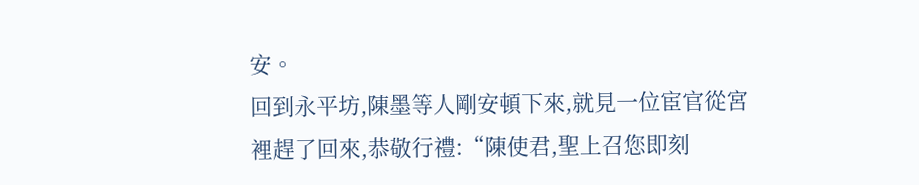安。
回到永平坊,陳墨等人剛安頓下來,就見一位宦官從宮裡趕了回來,恭敬行禮:“陳使君,聖上召您即刻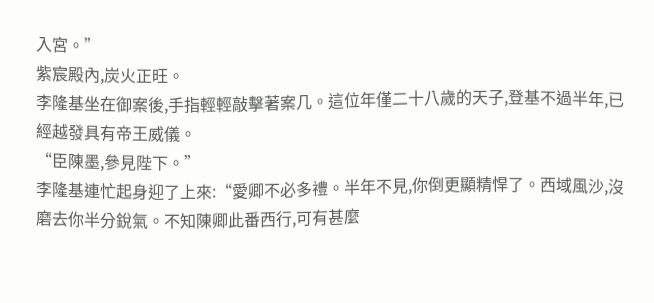入宮。”
紫宸殿內,炭火正旺。
李隆基坐在御案後,手指輕輕敲擊著案几。這位年僅二十八歲的天子,登基不過半年,已經越發具有帝王威儀。
“臣陳墨,參見陛下。”
李隆基連忙起身迎了上來:“愛卿不必多禮。半年不見,你倒更顯精悍了。西域風沙,沒磨去你半分銳氣。不知陳卿此番西行,可有甚麼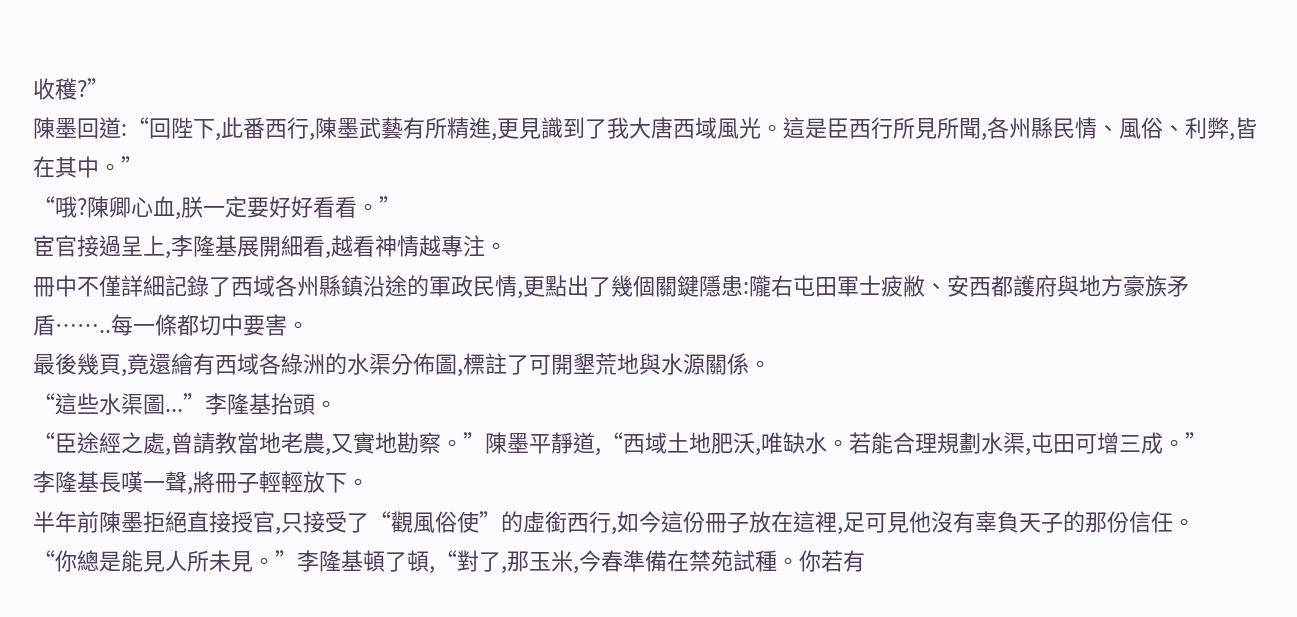收穫?”
陳墨回道:“回陛下,此番西行,陳墨武藝有所精進,更見識到了我大唐西域風光。這是臣西行所見所聞,各州縣民情、風俗、利弊,皆在其中。”
“哦?陳卿心血,朕一定要好好看看。”
宦官接過呈上,李隆基展開細看,越看神情越專注。
冊中不僅詳細記錄了西域各州縣鎮沿途的軍政民情,更點出了幾個關鍵隱患:隴右屯田軍士疲敝、安西都護府與地方豪族矛盾……..每一條都切中要害。
最後幾頁,竟還繪有西域各綠洲的水渠分佈圖,標註了可開墾荒地與水源關係。
“這些水渠圖...”李隆基抬頭。
“臣途經之處,曾請教當地老農,又實地勘察。”陳墨平靜道,“西域土地肥沃,唯缺水。若能合理規劃水渠,屯田可增三成。”
李隆基長嘆一聲,將冊子輕輕放下。
半年前陳墨拒絕直接授官,只接受了“觀風俗使”的虛銜西行,如今這份冊子放在這裡,足可見他沒有辜負天子的那份信任。
“你總是能見人所未見。”李隆基頓了頓,“對了,那玉米,今春準備在禁苑試種。你若有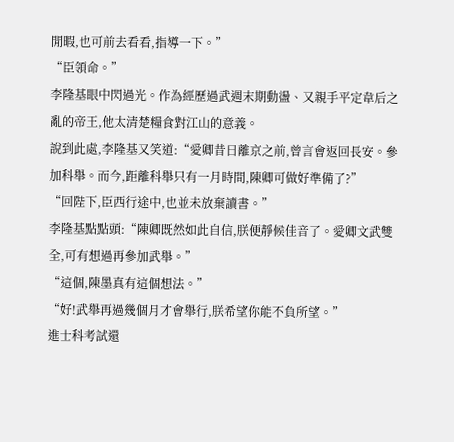閒暇,也可前去看看,指導一下。”
“臣領命。”
李隆基眼中閃過光。作為經歷過武週末期動盪、又親手平定韋后之亂的帝王,他太清楚糧食對江山的意義。
說到此處,李隆基又笑道:“愛卿昔日離京之前,曾言會返回長安。參加科舉。而今,距離科舉只有一月時間,陳卿可做好準備了?”
“回陛下,臣西行途中,也並未放棄讀書。”
李隆基點點頭:“陳卿既然如此自信,朕便靜候佳音了。愛卿文武雙全,可有想過再參加武舉。”
“這個,陳墨真有這個想法。”
“好!武舉再過幾個月才會舉行,朕希望你能不負所望。”
進士科考試還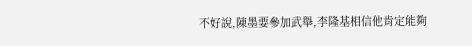不好說,陳墨要參加武舉,李隆基相信他肯定能夠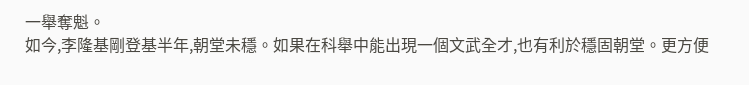一舉奪魁。
如今,李隆基剛登基半年,朝堂未穩。如果在科舉中能出現一個文武全才,也有利於穩固朝堂。更方便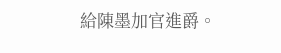給陳墨加官進爵。